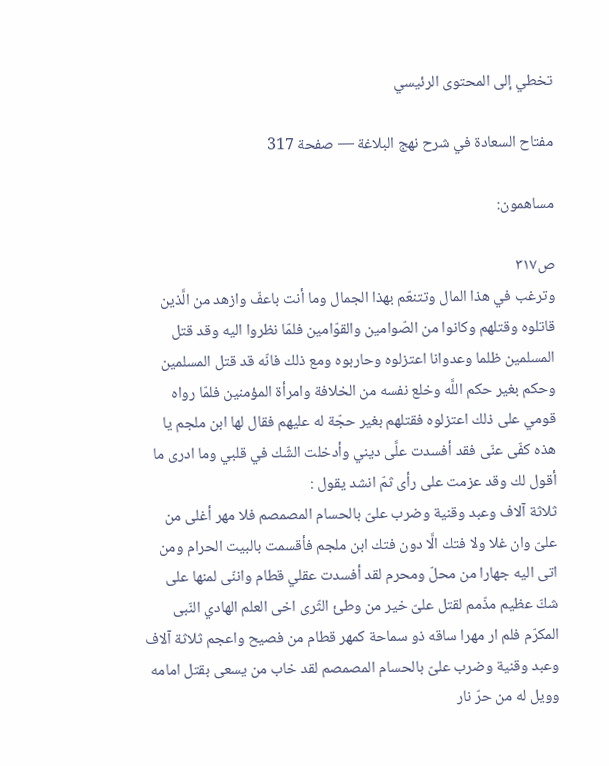تخطي إلى المحتوى الرئيسي

مفتاح السعادة في شرح نهج البلاغة — صفحة 317

مساهمون:

ص٣١٧
وترغب في هذا المال وتتنعّم بهذا الجمال وما أنت باعفّ وازهد من الَّذين قاتلوه وقتلهم وكانوا من الصّوامين والقوّامين فلمّا نظروا اليه وقد قتل المسلمين ظلما وعدوانا اعتزلوه وحاربوه ومع ذلك فانّه قد قتل المسلمين وحكم بغير حكم اللَّه وخلع نفسه من الخلافة وامرأة المؤمنين فلمّا رواه قومي على ذلك اعتزلوه فقتلهم بغير حجّة له عليهم فقال لها ابن ملجم يا هذه كفّى عنّى فقد أفسدت علَّى ديني وأدخلت الشّك في قلبي وما ادرى ما أقول لك وقد عزمت على رأى ثمّ انشد يقول :
ثلاثة آلاف وعبد وقنية وضرب علىّ بالحسام المصمصم فلا مهر أغلى من علىّ وان غلا ولا فتك الَّا دون فتك ابن ملجم فأقسمت بالبيت الحرام ومن اتى اليه جهارا من محلّ ومحرم لقد أفسدت عقلي قطام واننّى لمنها على شكّ عظيم مذّمم لقتل علىّ خير من وطئ الثّرى اخى العلم الهادي النّبى المكرّم فلم ار مهرا ساقه ذو سماحة كمهر قطام من فصيح واعجم ثلاثة آلاف وعبد وقنية وضرب علىّ بالحسام المصمصم لقد خاب من يسعى بقتل امامه وويل له من حرّ نار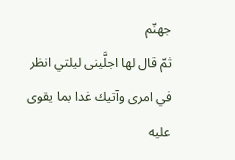جهنّم
ثمّ قال لها اجلَّينى ليلتي انظر في امرى وآتيك غدا بما يقوى عليه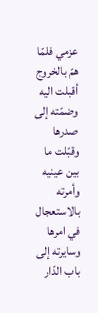عزمي فلمّا همّ بالخروج أقبلت اليه وضمّته إلى صدرها وقبّلت ما بين عينيه وأمرته بالاستعجال في امرها وسايرته إلى باب الدّار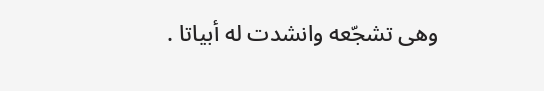وهى تشجّعه وانشدت له أبياتا .